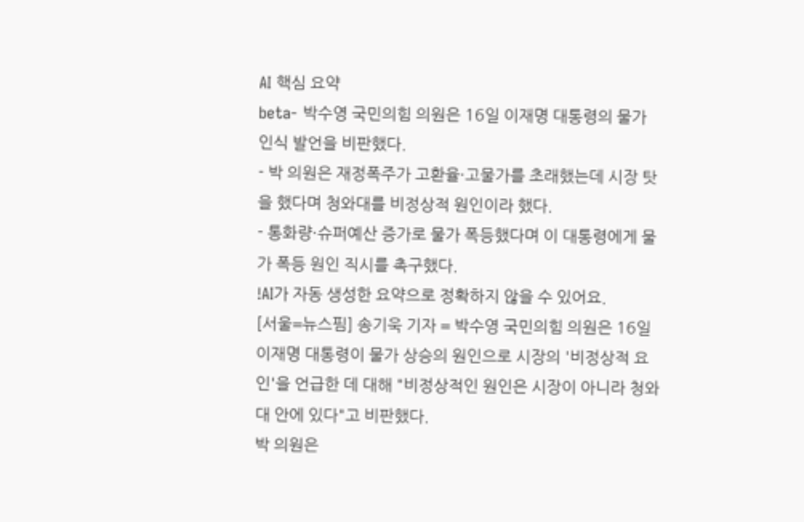AI 핵심 요약
beta- 박수영 국민의힘 의원은 16일 이재명 대통령의 물가 인식 발언을 비판했다.
- 박 의원은 재정폭주가 고환율·고물가를 초래했는데 시장 탓을 했다며 청와대를 비정상적 원인이라 했다.
- 통화량·슈퍼예산 증가로 물가 폭등했다며 이 대통령에게 물가 폭등 원인 직시를 촉구했다.
!AI가 자동 생성한 요약으로 정확하지 않을 수 있어요.
[서울=뉴스핌] 송기욱 기자 = 박수영 국민의힘 의원은 16일 이재명 대통령이 물가 상승의 원인으로 시장의 '비정상적 요인'을 언급한 데 대해 "비정상적인 원인은 시장이 아니라 청와대 안에 있다"고 비판했다.
박 의원은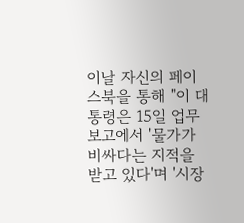이날 자신의 페이스북을 통해 "이 대통령은 15일 업무보고에서 '물가가 비싸다는 지적을 받고 있다'며 '시장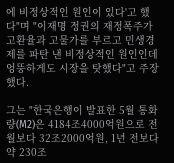에 비정상적인 원인이 있다'고 했다"며 "이재명 정권의 재정폭주가 고환율과 고물가를 부르고 민생경제를 파탄 낸 비정상적인 원인인데 엉뚱하게도 시장을 탓했다"고 주장했다.

그는 "한국은행이 발표한 5월 통화량(M2)은 4184조4000억원으로 전월보다 32조2000억원, 1년 전보다 약 230조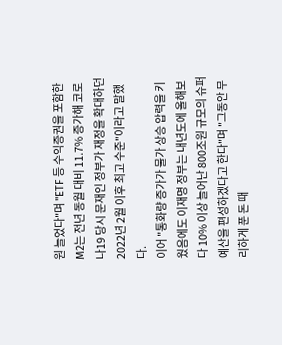원 늘었다"며 "ETF 등 수익증권을 포함한 M2는 전년 동월 대비 11.7% 증가해 코로나19 당시 문재인 정부가 재정을 확대하던 2022년 2월 이후 최고 수준"이라고 말했다.
이어 "통화량 증가가 물가 상승 압력을 키웠음에도 이재명 정부는 내년도에 올해보다 10% 이상 늘어난 800조원 규모의 슈퍼예산을 편성하겠다고 한다"며 "그동안 무리하게 푼 돈 때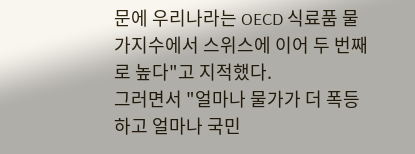문에 우리나라는 OECD 식료품 물가지수에서 스위스에 이어 두 번째로 높다"고 지적했다.
그러면서 "얼마나 물가가 더 폭등하고 얼마나 국민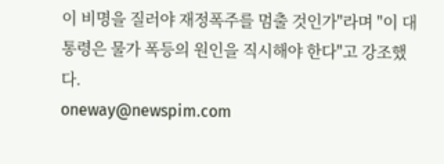이 비명을 질러야 재정폭주를 멈출 것인가"라며 "이 대통령은 물가 폭등의 원인을 직시해야 한다"고 강조했다.
oneway@newspim.com